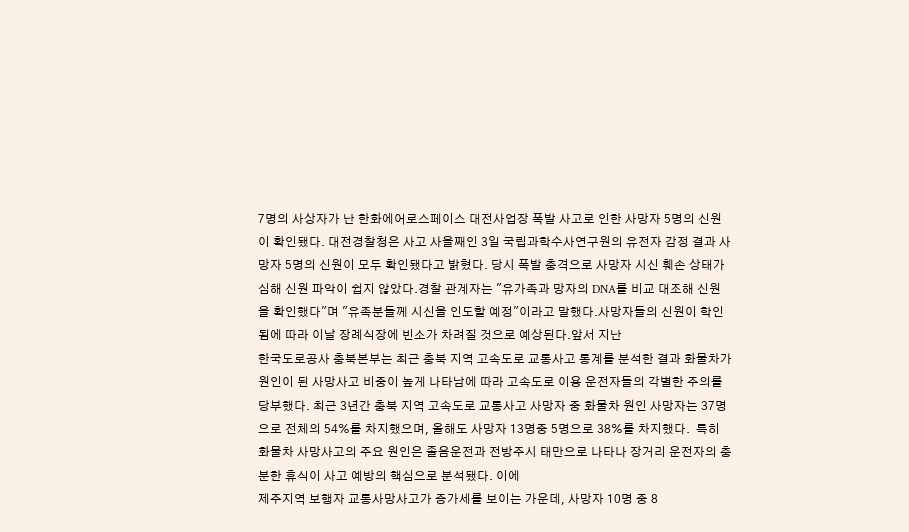7명의 사상자가 난 한화에어로스페이스 대전사업장 폭발 사고로 인한 사망자 5명의 신원이 확인됐다. 대전경찰청은 사고 사을째인 3일 국립과학수사연구원의 유전자 감정 결과 사망자 5명의 신원이 모두 확인됐다고 밝혔다. 당시 폭발 충격으로 사망자 시신 훼손 상태가 심해 신원 파악이 쉽지 않았다.경찰 관계자는 "유가족과 망자의 DNA를 비교 대조해 신원을 확인했다"며 "유족분들께 시신을 인도할 예정"이라고 말했다.사망자들의 신원이 학인됨에 따라 이날 장례식장에 빈소가 차려질 것으로 예상된다.앞서 지난
한국도로공사 충북본부는 최근 충북 지역 고속도로 교통사고 통계를 분석한 결과 화물차가 원인이 된 사망사고 비중이 높게 나타남에 따라 고속도로 이용 운전자들의 각별한 주의를 당부했다. 최근 3년간 충북 지역 고속도로 교통사고 사망자 중 화물차 원인 사망자는 37명으로 전체의 54%를 차지했으며, 올해도 사망자 13명중 5명으로 38%를 차지했다.  특히 화물차 사망사고의 주요 원인은 졸음운전과 전방주시 태만으로 나타나 장거리 운전자의 충분한 휴식이 사고 예방의 핵심으로 분석됐다. 이에
제주지역 보행자 교통사망사고가 증가세를 보이는 가운데, 사망자 10명 중 8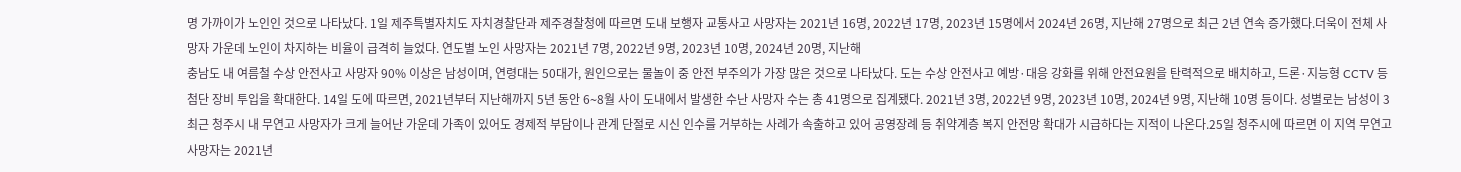명 가까이가 노인인 것으로 나타났다. 1일 제주특별자치도 자치경찰단과 제주경찰청에 따르면 도내 보행자 교통사고 사망자는 2021년 16명, 2022년 17명, 2023년 15명에서 2024년 26명, 지난해 27명으로 최근 2년 연속 증가했다.더욱이 전체 사망자 가운데 노인이 차지하는 비율이 급격히 늘었다. 연도별 노인 사망자는 2021년 7명, 2022년 9명, 2023년 10명, 2024년 20명, 지난해
충남도 내 여름철 수상 안전사고 사망자 90% 이상은 남성이며, 연령대는 50대가, 원인으로는 물놀이 중 안전 부주의가 가장 많은 것으로 나타났다. 도는 수상 안전사고 예방·대응 강화를 위해 안전요원을 탄력적으로 배치하고, 드론·지능형 CCTV 등 첨단 장비 투입을 확대한다. 14일 도에 따르면, 2021년부터 지난해까지 5년 동안 6∼8월 사이 도내에서 발생한 수난 사망자 수는 총 41명으로 집계됐다. 2021년 3명, 2022년 9명, 2023년 10명, 2024년 9명, 지난해 10명 등이다. 성별로는 남성이 3
최근 청주시 내 무연고 사망자가 크게 늘어난 가운데 가족이 있어도 경제적 부담이나 관계 단절로 시신 인수를 거부하는 사례가 속출하고 있어 공영장례 등 취약계층 복지 안전망 확대가 시급하다는 지적이 나온다.25일 청주시에 따르면 이 지역 무연고 사망자는 2021년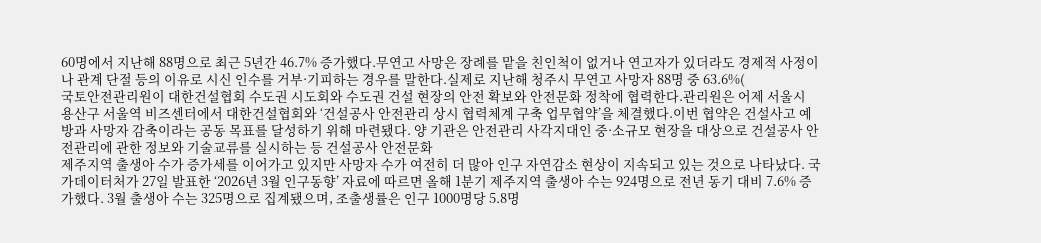60명에서 지난해 88명으로 최근 5년간 46.7% 증가했다.무연고 사망은 장례를 맡을 친인척이 없거나 연고자가 있더라도 경제적 사정이나 관계 단절 등의 이유로 시신 인수를 거부·기피하는 경우를 말한다.실제로 지난해 청주시 무연고 사망자 88명 중 63.6%(
국토안전관리원이 대한건설협회 수도권 시도회와 수도권 건설 현장의 안전 확보와 안전문화 정착에 협력한다.관리원은 어제 서울시 용산구 서울역 비즈센터에서 대한건설협회와 ‘건설공사 안전관리 상시 협력체계 구축 업무협약’을 체결했다.이번 협약은 건설사고 예방과 사망자 감축이라는 공동 목표를 달성하기 위해 마련됐다. 양 기관은 안전관리 사각지대인 중·소규모 현장을 대상으로 건설공사 안전관리에 관한 정보와 기술교류를 실시하는 등 건설공사 안전문화
제주지역 출생아 수가 증가세를 이어가고 있지만 사망자 수가 여전히 더 많아 인구 자연감소 현상이 지속되고 있는 것으로 나타났다. 국가데이터처가 27일 발표한 ‘2026년 3월 인구동향’ 자료에 따르면 올해 1분기 제주지역 출생아 수는 924명으로 전년 동기 대비 7.6% 증가했다. 3월 출생아 수는 325명으로 집계됐으며, 조출생률은 인구 1000명당 5.8명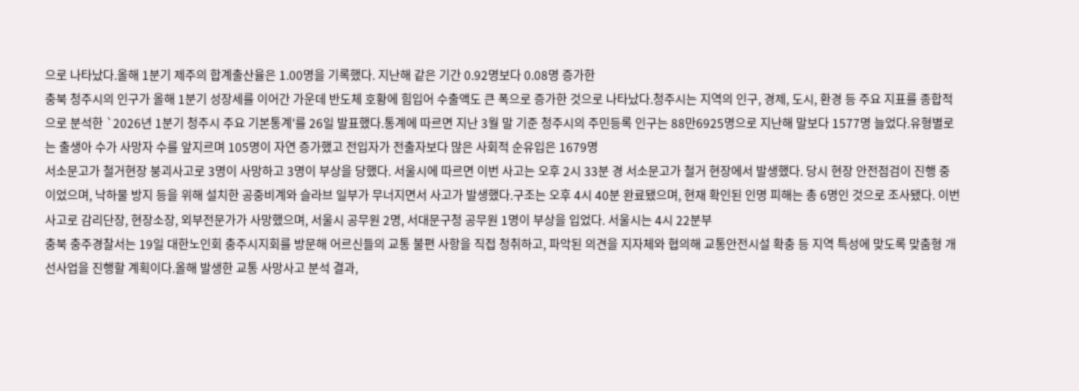으로 나타났다.올해 1분기 제주의 합계출산율은 1.00명을 기록했다. 지난해 같은 기간 0.92명보다 0.08명 증가한
충북 청주시의 인구가 올해 1분기 성장세를 이어간 가운데 반도체 호황에 힘입어 수출액도 큰 폭으로 증가한 것으로 나타났다.청주시는 지역의 인구, 경제, 도시, 환경 등 주요 지표를 종합적으로 분석한 `2026년 1분기 청주시 주요 기본통계'를 26일 발표했다.통계에 따르면 지난 3월 말 기준 청주시의 주민등록 인구는 88만6925명으로 지난해 말보다 1577명 늘었다.유형별로는 출생아 수가 사망자 수를 앞지르며 105명이 자연 증가했고 전입자가 전출자보다 많은 사회적 순유입은 1679명
서소문고가 철거현장 붕괴사고로 3명이 사망하고 3명이 부상을 당했다. 서울시에 따르면 이번 사고는 오후 2시 33분 경 서소문고가 철거 현장에서 발생했다. 당시 현장 안전점검이 진행 중이었으며, 낙하물 방지 등을 위해 설치한 공중비계와 슬라브 일부가 무너지면서 사고가 발생했다.구조는 오후 4시 40분 완료됐으며, 현재 확인된 인명 피해는 총 6명인 것으로 조사됐다. 이번 사고로 감리단장, 현장소장, 외부전문가가 사망했으며, 서울시 공무원 2명, 서대문구청 공무원 1명이 부상을 입었다. 서울시는 4시 22분부
충북 충주경찰서는 19일 대한노인회 충주시지회를 방문해 어르신들의 교통 불편 사항을 직접 청취하고, 파악된 의견을 지자체와 협의해 교통안전시설 확충 등 지역 특성에 맞도록 맞춤형 개선사업을 진행할 계획이다.올해 발생한 교통 사망사고 분석 결과,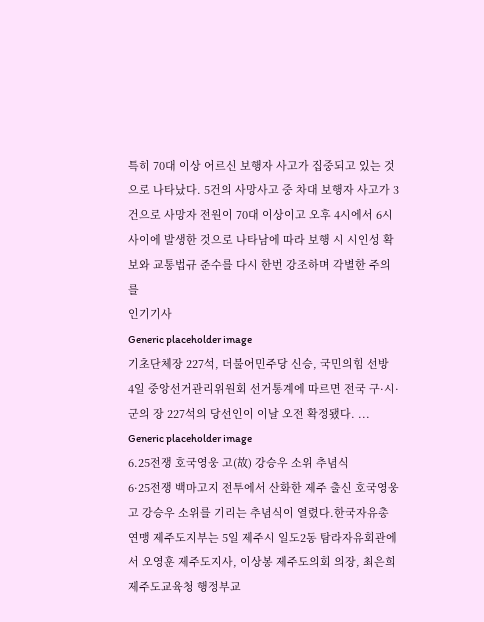특히 70대 이상 어르신 보행자 사고가 집중되고 있는 것으로 나타났다. 5건의 사망사고 중 차대 보행자 사고가 3건으로 사망자 전원이 70대 이상이고 오후 4시에서 6시 사이에 발생한 것으로 나타남에 따라 보행 시 시인성 확보와 교통법규 준수를 다시 한번 강조하며 각별한 주의를
인기기사
Generic placeholder image
기초단체장 227석, 더불어민주당 신승, 국민의힘 선방
4일 중앙선거관리위원회 선거통계에 따르면 전국 구·시·군의 장 227석의 당선인이 이날 오전 확정됐다. ...
Generic placeholder image
6.25전쟁 호국영웅 고(故) 강승우 소위 추념식
6·25전쟁 백마고지 전투에서 산화한 제주 출신 호국영웅 고 강승우 소위를 기리는 추념식이 열렸다.한국자유총연맹 제주도지부는 5일 제주시 일도2동 탐라자유회관에서 오영훈 제주도지사, 이상봉 제주도의회 의장, 최은희 제주도교육청 행정부교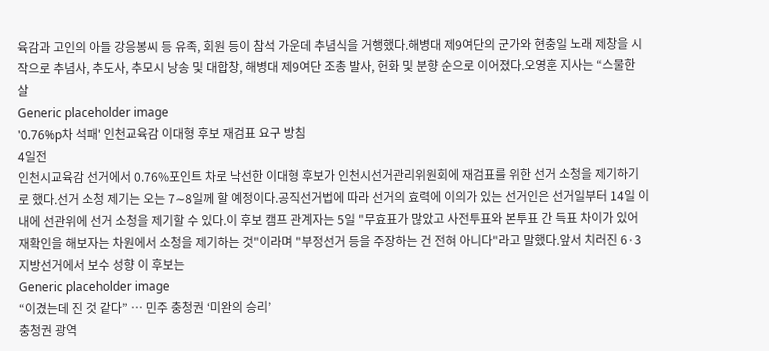육감과 고인의 아들 강응봉씨 등 유족, 회원 등이 참석 가운데 추념식을 거행했다.해병대 제9여단의 군가와 현충일 노래 제창을 시작으로 추념사, 추도사, 추모시 낭송 및 대합창, 해병대 제9여단 조총 발사, 헌화 및 분향 순으로 이어졌다.오영훈 지사는 “스물한 살
Generic placeholder image
'0.76%p차 석패' 인천교육감 이대형 후보 재검표 요구 방침
4일전
인천시교육감 선거에서 0.76%포인트 차로 낙선한 이대형 후보가 인천시선거관리위원회에 재검표를 위한 선거 소청을 제기하기로 했다.선거 소청 제기는 오는 7∼8일께 할 예정이다.공직선거법에 따라 선거의 효력에 이의가 있는 선거인은 선거일부터 14일 이내에 선관위에 선거 소청을 제기할 수 있다.이 후보 캠프 관계자는 5일 "무효표가 많았고 사전투표와 본투표 간 득표 차이가 있어 재확인을 해보자는 차원에서 소청을 제기하는 것"이라며 "부정선거 등을 주장하는 건 전혀 아니다"라고 말했다.앞서 치러진 6·3 지방선거에서 보수 성향 이 후보는
Generic placeholder image
“이겼는데 진 것 같다” … 민주 충청권 ‘미완의 승리’
충청권 광역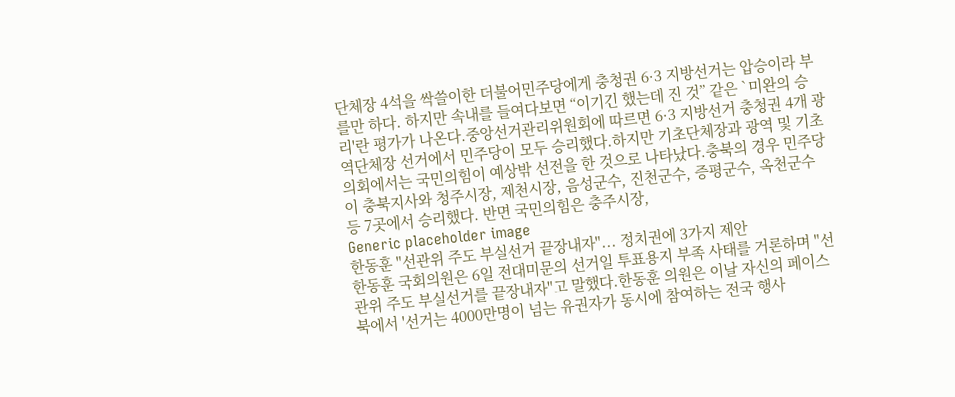단체장 4석을 싹쓸이한 더불어민주당에게 충청권 6·3 지방선거는 압승이라 부를만 하다. 하지만 속내를 들여다보면 “이기긴 했는데 진 것” 같은 `미완의 승리'란 평가가 나온다.중앙선거관리위원회에 따르면 6·3 지방선거 충청권 4개 광역단체장 선거에서 민주당이 모두 승리했다.하지만 기초단체장과 광역 및 기초의회에서는 국민의힘이 예상밖 선전을 한 것으로 나타났다.충북의 경우 민주당이 충북지사와 청주시장, 제천시장, 음성군수, 진천군수, 증평군수, 옥천군수 등 7곳에서 승리했다. 반면 국민의힘은 충주시장,
Generic placeholder image
한동훈 "선관위 주도 부실선거 끝장내자"... 정치권에 3가지 제안
한동훈 국회의원은 6일 전대미문의 선거일 투표용지 부족 사태를 거론하며 "선관위 주도 부실선거를 끝장내자"고 말했다.한동훈 의원은 이날 자신의 페이스북에서 '선거는 4000만명이 넘는 유권자가 동시에 참여하는 전국 행사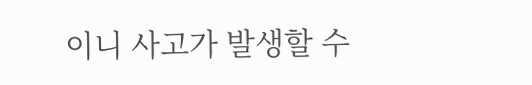이니 사고가 발생할 수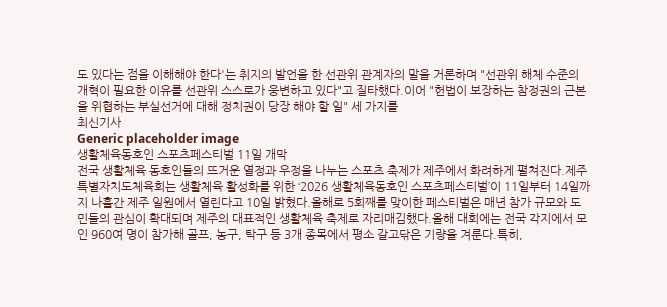도 있다는 점을 이해해야 한다'는 취지의 발언을 한 선관위 관계자의 말을 거론하며 "선관위 해체 수준의 개혁이 필요한 이유를 선관위 스스로가 웅변하고 있다"고 질타했다.이어 "헌법이 보장하는 참정권의 근본을 위협하는 부실선거에 대해 정치권이 당장 해야 할 일" 세 가지를
최신기사
Generic placeholder image
생활체육동호인 스포츠페스티벌 11일 개막
전국 생활체육 동호인들의 뜨거운 열정과 우정을 나누는 스포츠 축제가 제주에서 화려하게 펼쳐진다.제주특별자치도체육회는 생활체육 활성화를 위한 ‘2026 생활체육동호인 스포츠페스티벌’이 11일부터 14일까지 나흘간 제주 일원에서 열린다고 10일 밝혔다.올해로 5회째를 맞이한 페스티벌은 매년 참가 규모와 도민들의 관심이 확대되며 제주의 대표적인 생활체육 축제로 자리매김했다.올해 대회에는 전국 각지에서 모인 960여 명이 참가해 골프, 농구, 탁구 등 3개 종목에서 평소 갈고닦은 기량을 겨룬다.특히,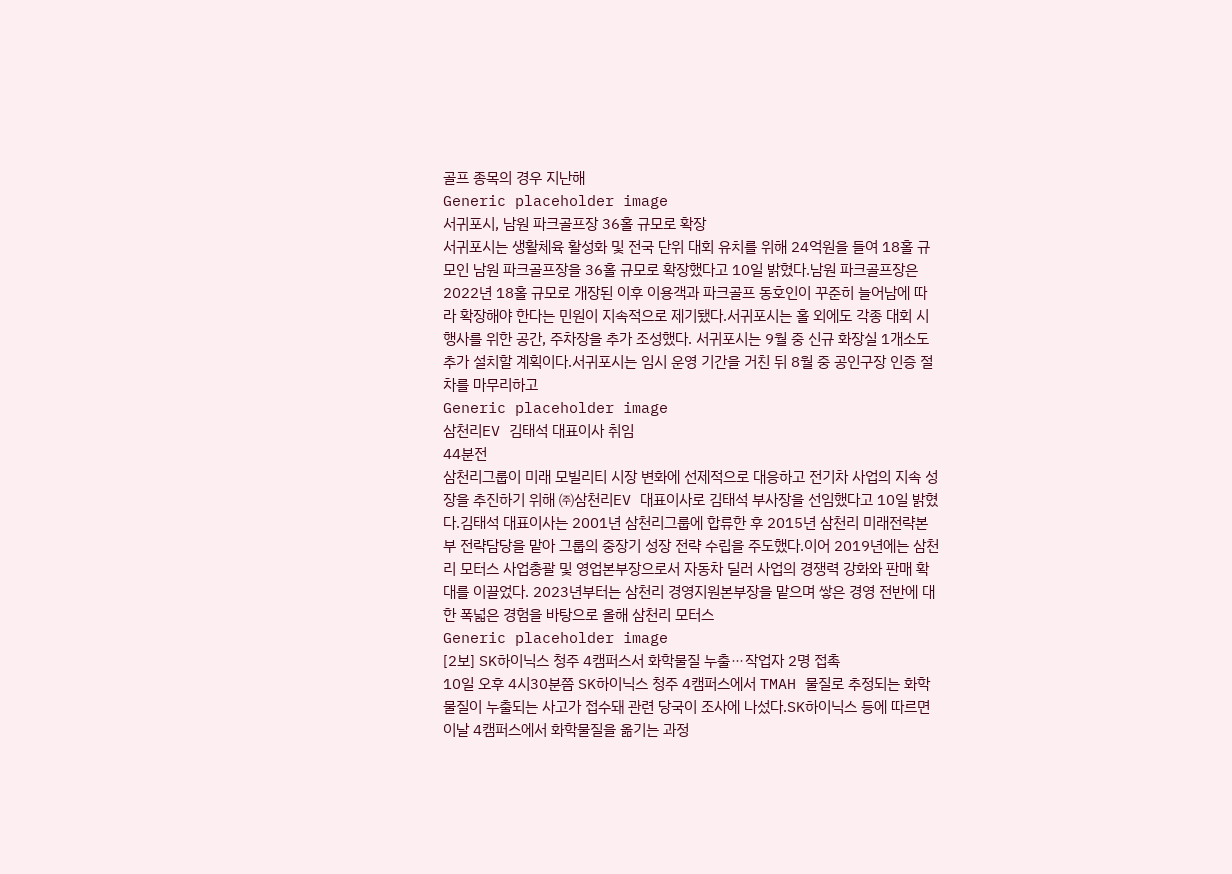골프 종목의 경우 지난해
Generic placeholder image
서귀포시, 남원 파크골프장 36홀 규모로 확장
서귀포시는 생활체육 활성화 및 전국 단위 대회 유치를 위해 24억원을 들여 18홀 규모인 남원 파크골프장을 36홀 규모로 확장했다고 10일 밝혔다.남원 파크골프장은 2022년 18홀 규모로 개장된 이후 이용객과 파크골프 동호인이 꾸준히 늘어남에 따라 확장해야 한다는 민원이 지속적으로 제기됐다.서귀포시는 홀 외에도 각종 대회 시 행사를 위한 공간, 주차장을 추가 조성했다. 서귀포시는 9월 중 신규 화장실 1개소도 추가 설치할 계획이다.서귀포시는 임시 운영 기간을 거친 뒤 8월 중 공인구장 인증 절차를 마무리하고
Generic placeholder image
삼천리EV 김태석 대표이사 취임
44분전
삼천리그룹이 미래 모빌리티 시장 변화에 선제적으로 대응하고 전기차 사업의 지속 성장을 추진하기 위해 ㈜삼천리EV 대표이사로 김태석 부사장을 선임했다고 10일 밝혔다.김태석 대표이사는 2001년 삼천리그룹에 합류한 후 2015년 삼천리 미래전략본부 전략담당을 맡아 그룹의 중장기 성장 전략 수립을 주도했다.이어 2019년에는 삼천리 모터스 사업총괄 및 영업본부장으로서 자동차 딜러 사업의 경쟁력 강화와 판매 확대를 이끌었다. 2023년부터는 삼천리 경영지원본부장을 맡으며 쌓은 경영 전반에 대한 폭넓은 경험을 바탕으로 올해 삼천리 모터스
Generic placeholder image
[2보] SK하이닉스 청주 4캠퍼스서 화학물질 누출⋯작업자 2명 접촉
10일 오후 4시30분쯤 SK하이닉스 청주 4캠퍼스에서 TMAH 물질로 추정되는 화학물질이 누출되는 사고가 접수돼 관련 당국이 조사에 나섰다.SK하이닉스 등에 따르면 이날 4캠퍼스에서 화학물질을 옮기는 과정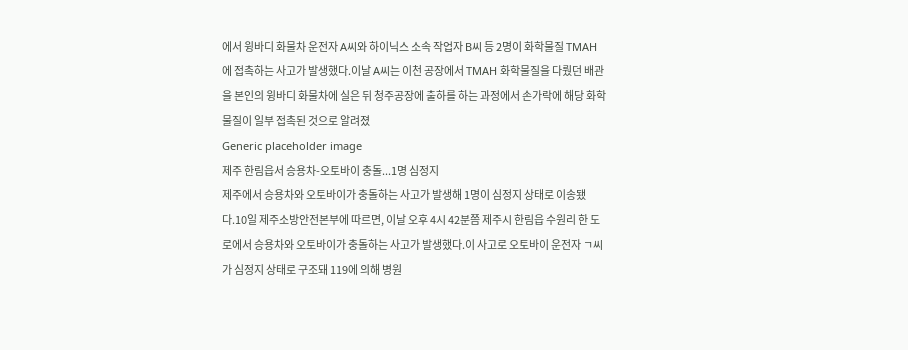에서 윙바디 화물차 운전자 A씨와 하이닉스 소속 작업자 B씨 등 2명이 화학물질 TMAH에 접촉하는 사고가 발생했다.이날 A씨는 이천 공장에서 TMAH 화학물질을 다뤘던 배관을 본인의 윙바디 화물차에 실은 뒤 청주공장에 출하를 하는 과정에서 손가락에 해당 화학물질이 일부 접촉된 것으로 알려졌
Generic placeholder image
제주 한림읍서 승용차-오토바이 충돌...1명 심정지
제주에서 승용차와 오토바이가 충돌하는 사고가 발생해 1명이 심정지 상태로 이송됐다.10일 제주소방안전본부에 따르면, 이날 오후 4시 42분쯤 제주시 한림읍 수원리 한 도로에서 승용차와 오토바이가 충돌하는 사고가 발생했다.이 사고로 오토바이 운전자 ㄱ씨가 심정지 상태로 구조돼 119에 의해 병원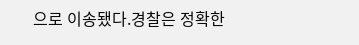으로 이송됐다.경찰은 정확한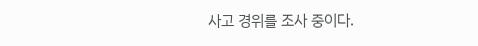사고 경위를 조사 중이다.